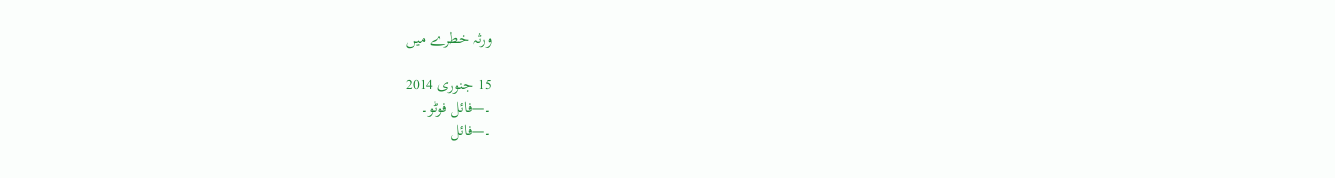ورثہ خطرے میں

15 جنوری 2014
۔—فائل فوٹو۔
۔—فائل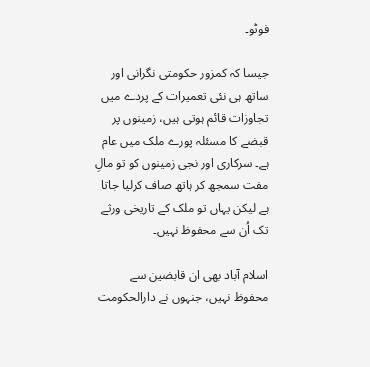فوٹو۔

جیسا کہ کمزور حکومتی نگرانی اور ساتھ ہی نئی تعمیرات کے پردے میں تجاوزات قائم ہوتی ہیں، زمینوں پر قبضے کا مسئلہ پورے ملک میں عام ہے۔ سرکاری اور نجی زمینوں کو تو مالِ مفت سمجھ کر ہاتھ صاف کرلیا جاتا ہے لیکن یہاں تو ملک کے تاریخی ورثے تک اُن سے محفوظ نہیں۔

اسلام آباد بھی ان قابضین سے محفوظ نہیں، جنہوں نے دارالحکومت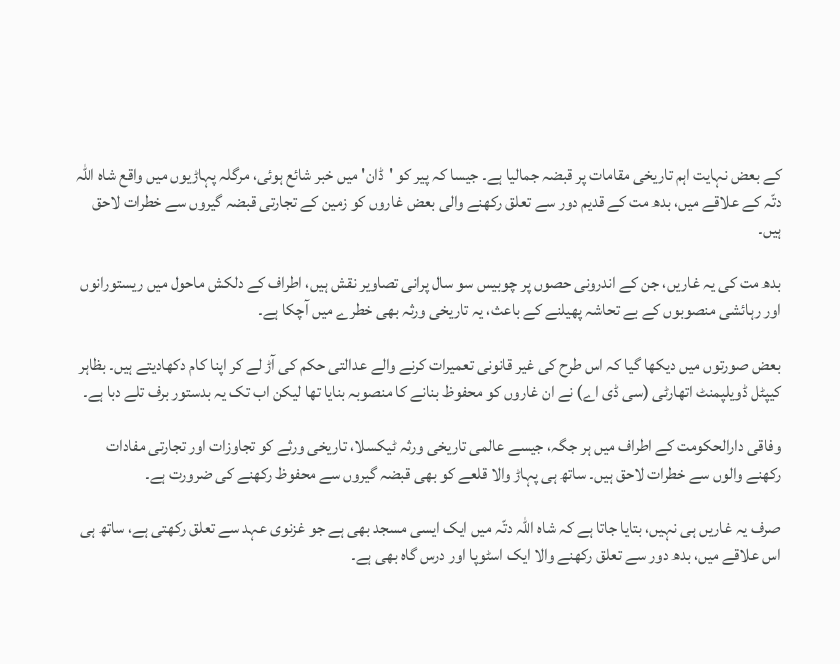کے بعض نہایت اہم تاریخی مقامات پر قبضہ جمالیا ہے۔ جیسا کہ پیر کو 'ڈان' میں خبر شائع ہوئی، مرگلہ پہاڑیوں میں واقع شاہ اللہ دتّہ کے علاقے میں، بدھ مت کے قدیم دور سے تعلق رکھنے والی بعض غاروں کو زمین کے تجارتی قبضہ گیروں سے خطرات لاحق ہیں۔

بدھ مت کی یہ غاریں، جن کے اندرونی حصوں پر چوبیس سو سال پرانی تصاویر نقش ہیں، اطراف کے دلکش ماحول میں ریستورانوں اور رہائشی منصوبوں کے بے تحاشہ پھیلنے کے باعث، یہ تاریخی ورثہ بھی خطرے میں آچکا ہے۔

بعض صورتوں میں دیکھا گیا کہ اس طرح کی غیر قانونی تعمیرات کرنے والے عدالتی حکم کی آڑ لے کر اپنا کام دکھادیتے ہیں۔ بظاہر کیپٹل ڈویلپمنٹ اتھارٹی (سی ڈی اے) نے ان غاروں کو محفوظ بنانے کا منصوبہ بنایا تھا لیکن اب تک یہ بدستور برف تلے دبا ہے۔

وفاقی دارالحکومت کے اطراف میں ہر جگہ، جیسے عالمی تاریخی ورثہ ٹیکسلا، تاریخی ورثے کو تجاوزات اور تجارتی مفادات رکھنے والوں سے خطرات لاحق ہیں۔ ساتھ ہی پہاڑ والا قلعے کو بھی قبضہ گیروں سے محفوظ رکھنے کی ضرورت ہے۔

صرف یہ غاریں ہی نہیں، بتایا جاتا ہے کہ شاہ اللہ دتّہ میں ایک ایسی مسجد بھی ہے جو غزنوی عہد سے تعلق رکھتی ہے، ساتھ ہی اس علاقے میں، بدھ دور سے تعلق رکھنے والا ایک اسٹوپا اور درس گاہ بھی ہے۔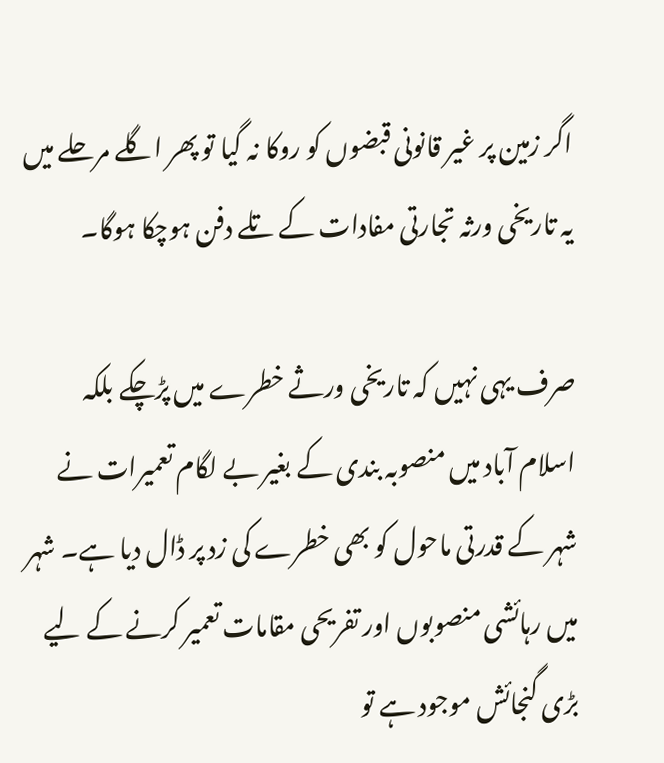اگر زمین پر غیر قانونی قبضوں کو روکا نہ گیا تو پھر اگلے مرحلے میں یہ تاریخی ورثہ تجارتی مفادات کے تلے دفن ہوچکا ہوگا۔

صرف یہی نہیں کہ تاریخی ورثے خطرے میں پڑچکے بلکہ اسلام آباد میں منصوبہ بندی کے بغیر بے لگام تعمیرات نے شہر کے قدرتی ماحول کو بھی خطرے کی زد پر ڈال دیا ہے۔ شہر میں رہائشی منصوبوں اور تفریحی مقامات تعمیر کرنے کے لیے بڑی گنجائش موجود ہے تو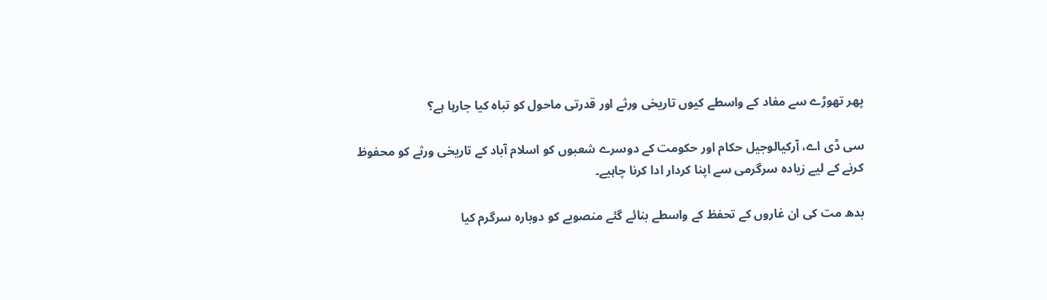پھر تھوڑے سے مفاد کے واسطے کیوں تاریخی ورثے اور قدرتی ماحول کو تباہ کیا جارہا ہے؟

سی ڈی اے، آرکیالوجیل حکام اور حکومت کے دوسرے شعبوں کو اسلام آباد کے تاریخی ورثے کو محفوظ کرنے کے لیے زیادہ سرگرمی سے اپنا کردار ادا کرنا چاہیے۔

بدھ مت کی ان غاروں کے تحفظ کے واسطے بنائے گئے منصوبے کو دوبارہ سرگرم کیا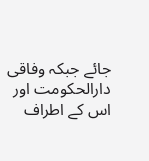جائے جبکہ وفاقی دارالحکومت اور اس کے اطراف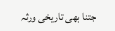جتنا بھی تاریخی ورثہ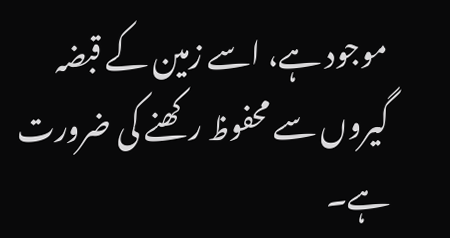موجود ہے، اسے زمین کے قبضہ گیروں سے محفوظ رکھنے کی ضرورت ہے۔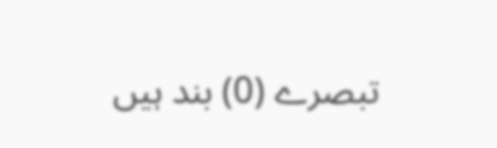تبصرے (0) بند ہیں